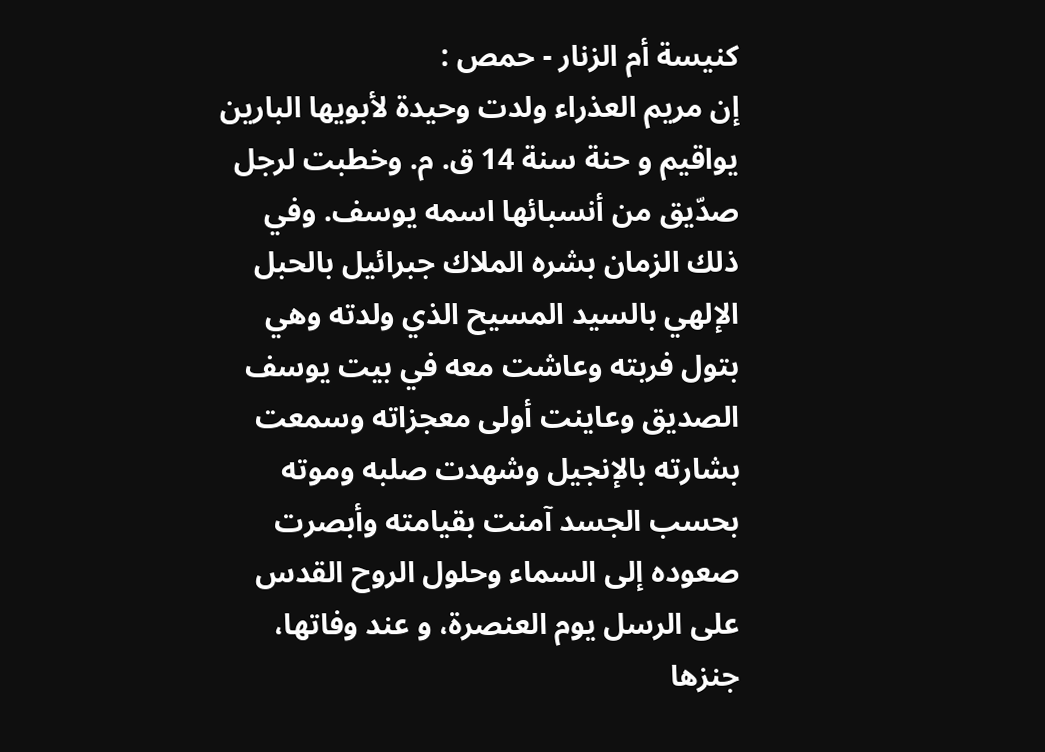كنيسة أم الزنار - حمص :
إن مريم العذراء ولدت وحيدة لأبويها البارين يواقيم و حنة سنة 14 ق. م. وخطبت لرجل صدّيق من أنسبائها اسمه يوسف. وفي ذلك الزمان بشره الملاك جبرائيل بالحبل الإلهي بالسيد المسيح الذي ولدته وهي بتول فربته وعاشت معه في بيت يوسف الصديق وعاينت أولى معجزاته وسمعت بشارته بالإنجيل وشهدت صلبه وموته بحسب الجسد آمنت بقيامته وأبصرت صعوده إلى السماء وحلول الروح القدس على الرسل يوم العنصرة، و عند وفاتها، جنزها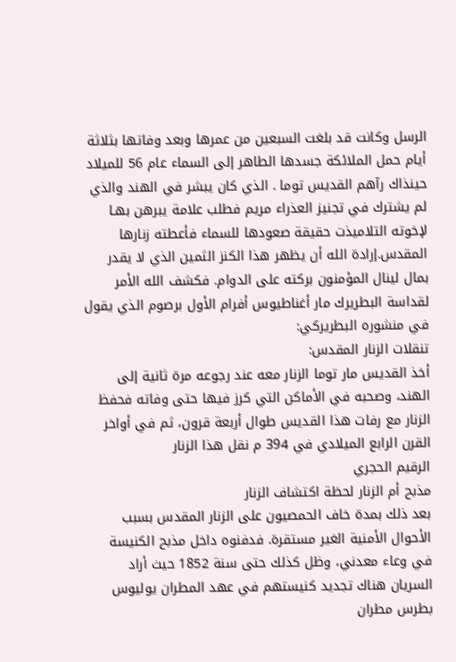الرسل وكانت قد بلغت السبعين من عمرها وبعد وفاتها بثلاثة أيام حمل الملائكة جسدها الطاهر إلى السماء عام 56 للميلاد حينذاك رآهم القديس توما . الذي كان يبشر في الهند والذي لم يشترك في تجنيز العذراء مريم فطلب علامة يبرهن بهـا لإخوته التلاميذت حقيقة صعودها للسماء فأعطته زنارها المقدس.إرادة الله أن يظهر هذا الكنز الثمين الذي لا يقدر بمال لينال المؤمنون بركته على الدوام. فكشف الله الأمر لقداسة البطريرك مار أغناطيوس أفرام الأول برصوم الذي يقول في منشوره البطريركي:
تنقلات الزنار المقدس:
أخذ القديس مار توما الزنار معه عند رجوعه مرة ثانية إلى الهند، وصحبه في الأماكن التي كرز فيها حتى وفاته فحفظ الزنار مع رفات هذا القديس طوال أربعة قرون، ثم في أواخر القرن الرابع الميلادي في 394 م نقل هذا الزنار
الرقيم الحجري
مذبح أم الزنار لحظة اكتشاف الزنار
بعد ذلك بمدة خاف الحمصيون على الزنار المقدس بسبب الأحوال الأمنية الغير مستقرة. فدفنوه داخل مذبح الكنيسة في وعاء معدني، وظل كذلك حتى سنة 1852 حيث أراد السريان هناك تجديد كنيستهم في عهد المطران يوليوس بطرس مطران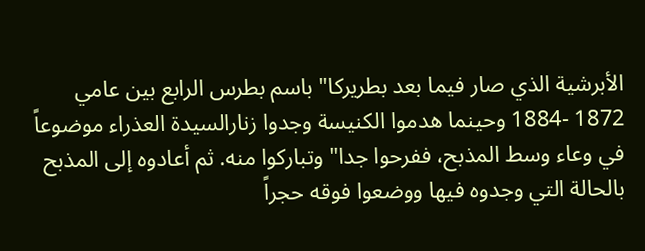الأبرشية الذي صار فيما بعد بطريركا" باسم بطرس الرابع بين عامي 1872 -1884 وحينما هدموا الكنيسة وجدوا زنارالسيدة العذراء موضوعاً في وعاء وسط المذبح، ففرحوا جدا" وتباركوا منه. ثم أعادوه إلى المذبح بالحالة التي وجدوه فيها ووضعوا فوقه حجراً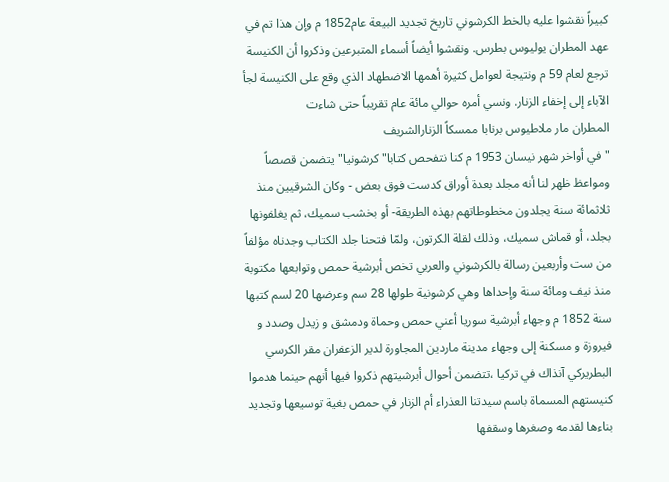كبيراً نقشوا عليه بالخط الكرشوني تاريخ تجديد البيعة عام1852 م وإن هذا تم في عهد المطران يوليوس بطرس. ونقشوا أيضاً أسماء المتبرعين وذكروا أن الكنيسة ترجع لعام 59 م ونتيجة لعوامل كثيرة أهمها الاضطهاد الذي وقع على الكنيسة لجأ الآباء إلى إخفاء الزنار. ونسي أمره حوالي مائة عام تقريباً حتى شاءت
المطران مار ملاطيوس برنابا ممسكاً الزنارالشريف
" في أواخر شهر نيسان 1953 م كنا نتفحص كتابا" كرشونيا" يتضمن قصصاً ومواعظ ظهر لنا أنه مجلد بعدة أوراق كدست فوق بعض - وكان الشرقيين منذ ثلاثمائة سنة يجلدون مخطوطاتهم بهذه الطريقة- أو بخشب سميك، ثم يغلفونها بجلد، أو قماش سميك، وذلك لقلة الكرتون، ولمّا فتحنا جلد الكتاب وجدناه مؤلفاً من ست وأربعين رسالة بالكرشوني والعربي تخص أبرشية حمص وتوابعها مكتوبة منذ نيف ومائة سنة وإحداها وهي كرشونية طولها 28 سم وعرضها 20 لسم كتبها سنة 1852 م وجهاء أبرشية سوريا أعني حمص وحماة ودمشق و زيدل وصدد و فيروزة و مسكنة إلى وجهاء مدينة ماردين المجاورة لدير الزعفران مقر الكرسي البطريركي آنذاك في تركيا ،تتضمن أحوال أبرشيتهم ذكروا فيها أنهم حينما هدموا كنيستهم المسماة باسم سيدتنا العذراء أم الزنار في حمص بغية توسيعها وتجديد بناءها لقدمه وصغرها وسقفها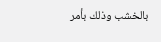بالخشب وذلك بأمر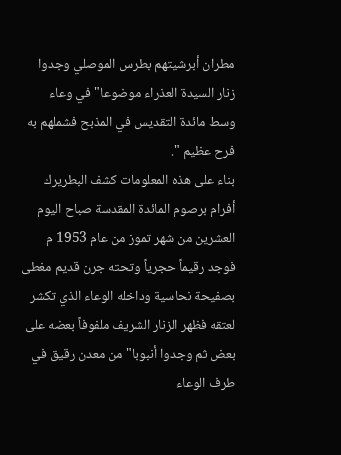مطران أبرشيتهم بطرس الموصلي وجدوا زنار السيدة العذراء موضوعا" في وعاء وسط مائدة التقديس في المذبح فشملهم به فرح عظيم ".
بناء على هذه المعلومات كشف البطريرك أفرام برصوم المائدة المقدسة صباح اليوم العشرين من شهر تموز من عام 1953 م فوجد رقيماً حجرياً وتحته جرن قديم مغطى بصفيحة نحاسية وداخله الوعاء الذي تكشر لعتقه فظهر الزنار الشريف ملفوفاً بعضه على بعض ثم وجدوا أنبوبا" من معدن رقيق في طرف الوعاء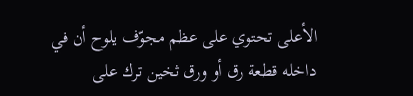الأعلى تحتوي على عظم مجوّف يلوح أن في داخله قطعة رق أو ورق ثخين ترك على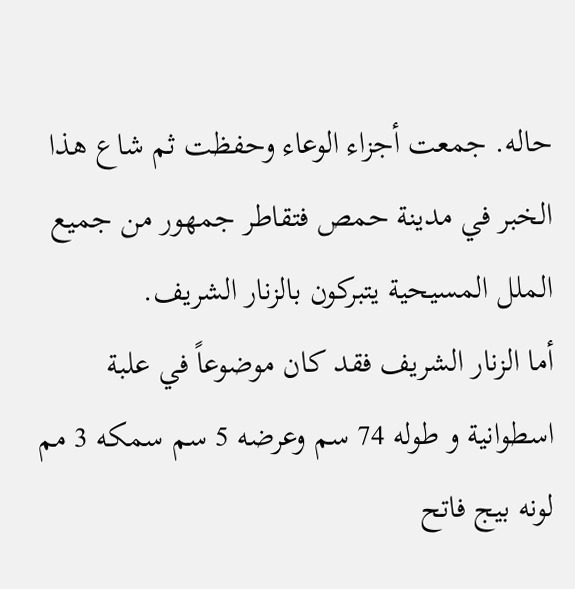حاله. جمعت أجزاء الوعاء وحفظت ثم شاع هذا الخبر في مدينة حمص فتقاطر جمهور من جميع الملل المسيحية يتبركون بالزنار الشريف.
أما الزنار الشريف فقد كان موضوعاً في علبة اسطوانية و طوله 74 سم وعرضه 5 سم سمكه 3 مم لونه بيج فاتح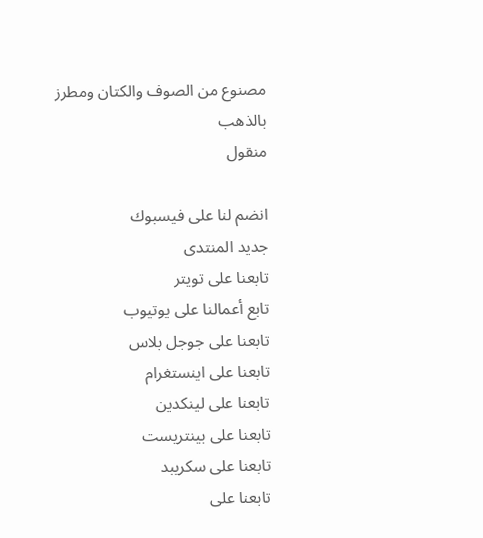مصنوع من الصوف والكتان ومطرز بالذهب
منقول

انضم لنا على فيسبوك
جديد المنتدى
تابعنا على تويتر
تابع أعمالنا على يوتيوب
تابعنا على جوجل بلاس
تابعنا على اينستغرام
تابعنا على لينكدين
تابعنا على بينتريست
تابعنا على سكريبد
تابعنا على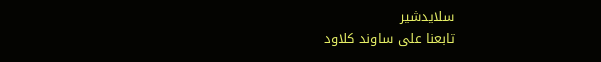سلايدشير
تابعنا على ساوند كلاود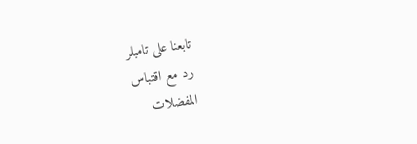تابعنا على تامبلر
رد مع اقتباس
المفضلات